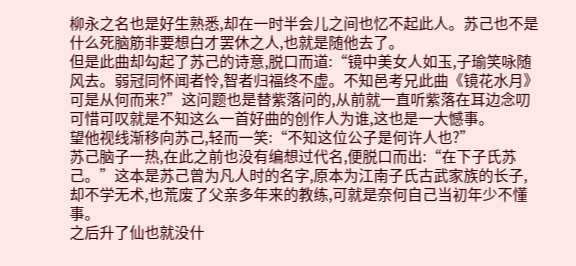柳永之名也是好生熟悉,却在一时半会儿之间也忆不起此人。苏己也不是什么死脑筋非要想白才罢休之人,也就是随他去了。
但是此曲却勾起了苏己的诗意,脱口而道:“镜中美女人如玉,子瑜笑咏随风去。弱冠同怀闻者怜,智者归福终不虚。不知邑考兄此曲《镜花水月》可是从何而来?”这问题也是替紫落问的,从前就一直听紫落在耳边念叨可惜可叹就是不知这么一首好曲的创作人为谁,这也是一大憾事。
望他视线渐移向苏己,轻而一笑:“不知这位公子是何许人也?”
苏己脑子一热,在此之前也没有编想过代名,便脱口而出:“在下子氏苏己。”这本是苏己曾为凡人时的名字,原本为江南子氏古武家族的长子,却不学无术,也荒废了父亲多年来的教练,可就是奈何自己当初年少不懂事。
之后升了仙也就没什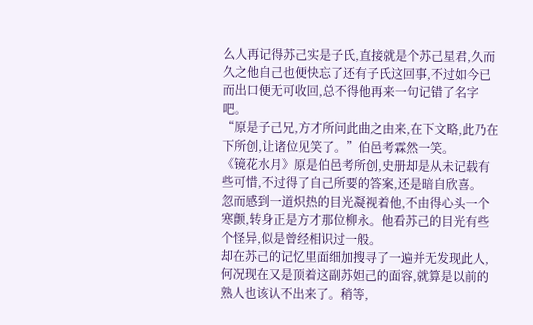么人再记得苏己实是子氏,直接就是个苏己星君,久而久之他自己也便快忘了还有子氏这回事,不过如今已而出口便无可收回,总不得他再来一句记错了名字吧。
“原是子己兄,方才所问此曲之由来,在下文略,此乃在下所创,让诸位见笑了。”伯邑考霖然一笑。
《镜花水月》原是伯邑考所创,史册却是从未记载有些可惜,不过得了自己所要的答案,还是暗自欣喜。
忽而感到一道炽热的目光凝视着他,不由得心头一个寒颤,转身正是方才那位柳永。他看苏己的目光有些个怪异,似是曾经相识过一般。
却在苏己的记忆里面细加搜寻了一遍并无发现此人,何况现在又是顶着这副苏妲己的面容,就算是以前的熟人也该认不出来了。稍等,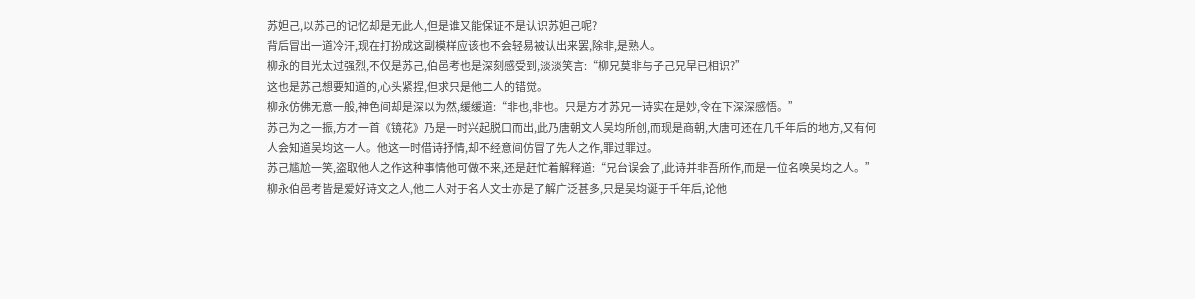苏妲己,以苏己的记忆却是无此人,但是谁又能保证不是认识苏妲己呢?
背后冒出一道冷汗,现在打扮成这副模样应该也不会轻易被认出来罢,除非,是熟人。
柳永的目光太过强烈,不仅是苏己,伯邑考也是深刻感受到,淡淡笑言:“柳兄莫非与子己兄早已相识?”
这也是苏己想要知道的,心头紧捏,但求只是他二人的错觉。
柳永仿佛无意一般,神色间却是深以为然,缓缓道:“非也,非也。只是方才苏兄一诗实在是妙,令在下深深感悟。”
苏己为之一振,方才一首《镜花》乃是一时兴起脱口而出,此乃唐朝文人吴均所创,而现是商朝,大唐可还在几千年后的地方,又有何人会知道吴均这一人。他这一时借诗抒情,却不经意间仿冒了先人之作,罪过罪过。
苏己尴尬一笑,盗取他人之作这种事情他可做不来,还是赶忙着解释道:“兄台误会了,此诗并非吾所作,而是一位名唤吴均之人。”
柳永伯邑考皆是爱好诗文之人,他二人对于名人文士亦是了解广泛甚多,只是吴均诞于千年后,论他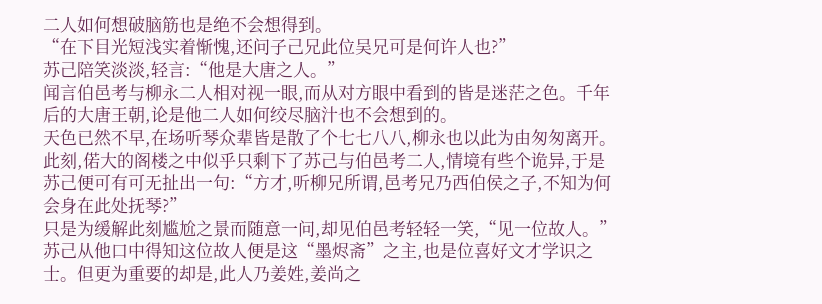二人如何想破脑筋也是绝不会想得到。
“在下目光短浅实着惭愧,还问子己兄此位吴兄可是何许人也?”
苏己陪笑淡淡,轻言:“他是大唐之人。”
闻言伯邑考与柳永二人相对视一眼,而从对方眼中看到的皆是迷茫之色。千年后的大唐王朝,论是他二人如何绞尽脑汁也不会想到的。
天色已然不早,在场听琴众辈皆是散了个七七八八,柳永也以此为由匆匆离开。
此刻,偌大的阁楼之中似乎只剩下了苏己与伯邑考二人,情境有些个诡异,于是苏己便可有可无扯出一句:“方才,听柳兄所谓,邑考兄乃西伯侯之子,不知为何会身在此处抚琴?”
只是为缓解此刻尴尬之景而随意一问,却见伯邑考轻轻一笑,“见一位故人。”
苏己从他口中得知这位故人便是这“墨烬斋”之主,也是位喜好文才学识之士。但更为重要的却是,此人乃姜姓,姜尚之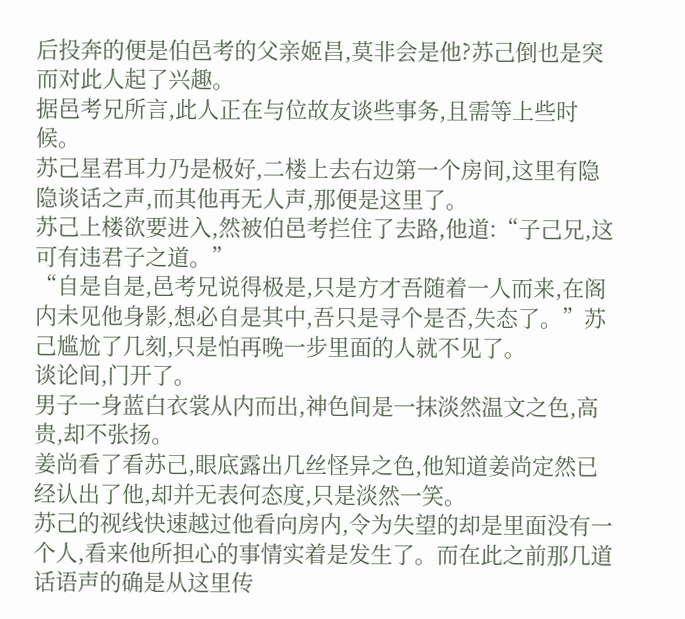后投奔的便是伯邑考的父亲姬昌,莫非会是他?苏己倒也是突而对此人起了兴趣。
据邑考兄所言,此人正在与位故友谈些事务,且需等上些时候。
苏己星君耳力乃是极好,二楼上去右边第一个房间,这里有隐隐谈话之声,而其他再无人声,那便是这里了。
苏己上楼欲要进入,然被伯邑考拦住了去路,他道:“子己兄,这可有违君子之道。”
“自是自是,邑考兄说得极是,只是方才吾随着一人而来,在阁内未见他身影,想必自是其中,吾只是寻个是否,失态了。”苏己尴尬了几刻,只是怕再晚一步里面的人就不见了。
谈论间,门开了。
男子一身蓝白衣裳从内而出,神色间是一抹淡然温文之色,高贵,却不张扬。
姜尚看了看苏己,眼底露出几丝怪异之色,他知道姜尚定然已经认出了他,却并无表何态度,只是淡然一笑。
苏己的视线快速越过他看向房内,令为失望的却是里面没有一个人,看来他所担心的事情实着是发生了。而在此之前那几道话语声的确是从这里传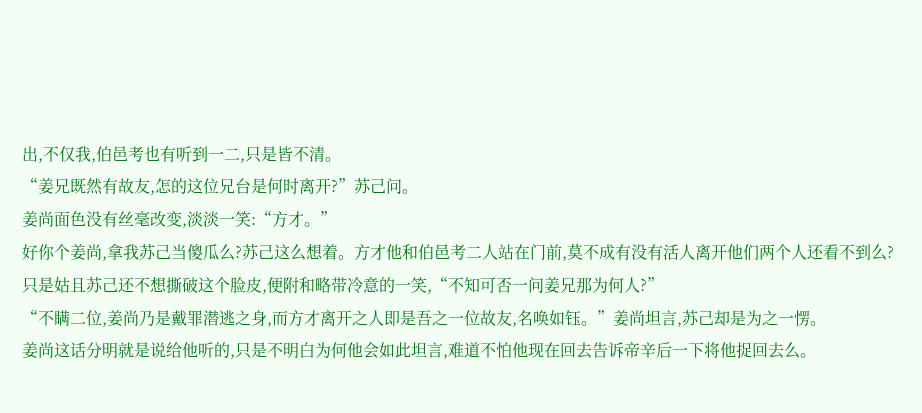出,不仅我,伯邑考也有听到一二,只是皆不清。
“姜兄既然有故友,怎的这位兄台是何时离开?”苏己问。
姜尚面色没有丝毫改变,淡淡一笑:“方才。”
好你个姜尚,拿我苏己当傻瓜么?苏己这么想着。方才他和伯邑考二人站在门前,莫不成有没有活人离开他们两个人还看不到么?只是姑且苏己还不想撕破这个脸皮,便附和略带冷意的一笑,“不知可否一问姜兄那为何人?”
“不瞒二位,姜尚乃是戴罪潜逃之身,而方才离开之人即是吾之一位故友,名唤如钰。”姜尚坦言,苏己却是为之一愣。
姜尚这话分明就是说给他听的,只是不明白为何他会如此坦言,难道不怕他现在回去告诉帝辛后一下将他捉回去么。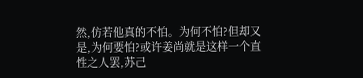然,仿若他真的不怕。为何不怕?但却又是,为何要怕?或许姜尚就是这样一个直性之人罢,苏己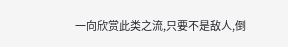一向欣赏此类之流,只要不是敌人,倒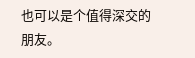也可以是个值得深交的朋友。